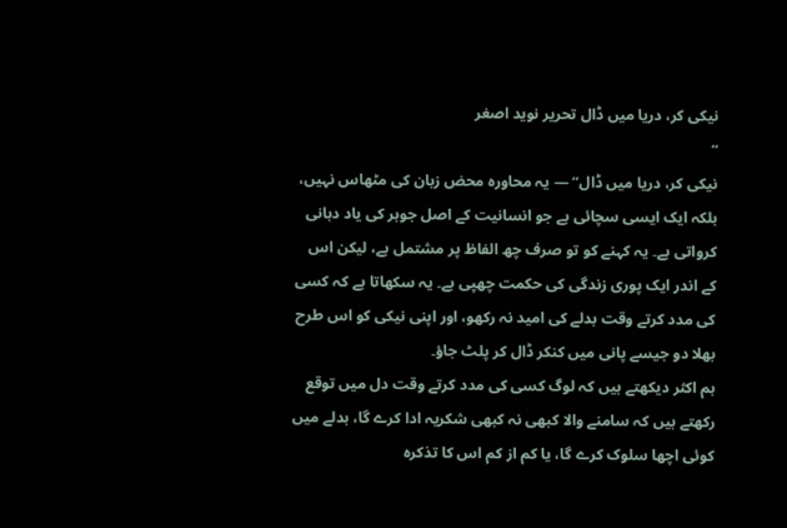نیکی کر، دریا میں ڈال تحریر نوید اصغر
“
نیکی کر، دریا میں ڈال” — یہ محاورہ محض زبان کی مٹھاس نہیں، بلکہ ایک ایسی سچائی ہے جو انسانیت کے اصل جوہر کی یاد دہانی کرواتی ہے۔ یہ کہنے کو تو صرف چھ الفاظ پر مشتمل ہے، لیکن اس کے اندر ایک پوری زندگی کی حکمت چھپی ہے۔ یہ سکھاتا ہے کہ کسی کی مدد کرتے وقت بدلے کی امید نہ رکھو، اور اپنی نیکی کو اس طرح بھلا دو جیسے پانی میں کنکر ڈال کر پلٹ جاؤ۔
ہم اکثر دیکھتے ہیں کہ لوگ کسی کی مدد کرتے وقت دل میں توقع رکھتے ہیں کہ سامنے والا کبھی نہ کبھی شکریہ ادا کرے گا، بدلے میں کوئی اچھا سلوک کرے گا، یا کم از کم اس کا تذکرہ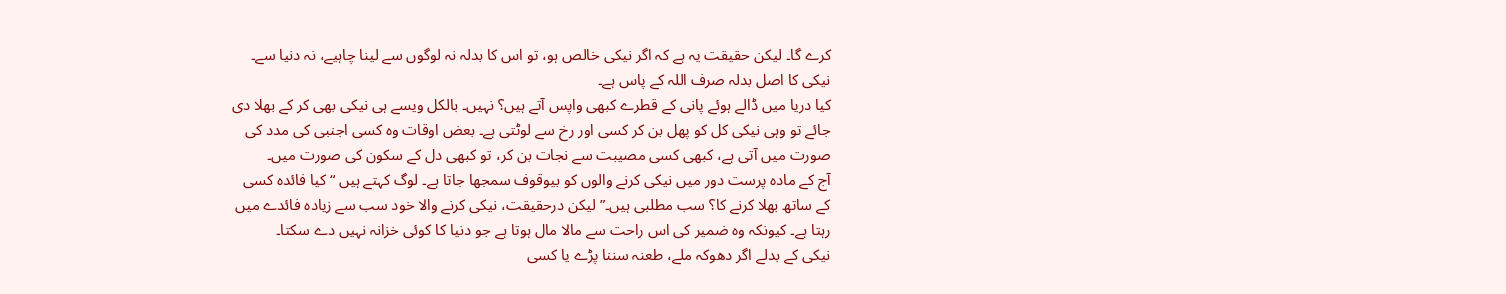کرے گا۔ لیکن حقیقت یہ ہے کہ اگر نیکی خالص ہو، تو اس کا بدلہ نہ لوگوں سے لینا چاہیے، نہ دنیا سے۔ نیکی کا اصل بدلہ صرف اللہ کے پاس ہے۔
کیا دریا میں ڈالے ہوئے پانی کے قطرے کبھی واپس آتے ہیں؟ نہیں۔ بالکل ویسے ہی نیکی بھی کر کے بھلا دی جائے تو وہی نیکی کل کو پھل بن کر کسی اور رخ سے لوٹتی ہے۔ بعض اوقات وہ کسی اجنبی کی مدد کی صورت میں آتی ہے، کبھی کسی مصیبت سے نجات بن کر، تو کبھی دل کے سکون کی صورت میں۔
آج کے مادہ پرست دور میں نیکی کرنے والوں کو بیوقوف سمجھا جاتا ہے۔ لوگ کہتے ہیں “کیا فائدہ کسی کے ساتھ بھلا کرنے کا؟ سب مطلبی ہیں۔” لیکن درحقیقت، نیکی کرنے والا خود سب سے زیادہ فائدے میں رہتا ہے۔ کیونکہ وہ ضمیر کی اس راحت سے مالا مال ہوتا ہے جو دنیا کا کوئی خزانہ نہیں دے سکتا۔
نیکی کے بدلے اگر دھوکہ ملے، طعنہ سننا پڑے یا کسی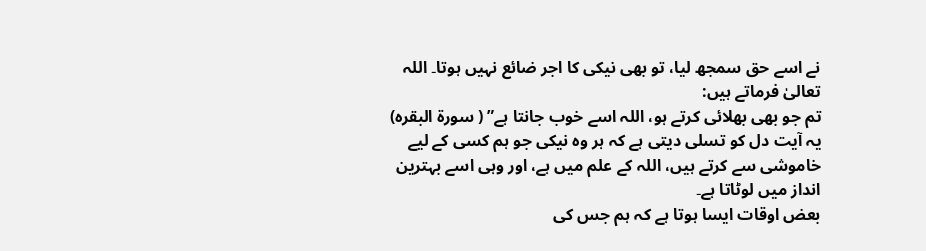نے اسے حق سمجھ لیا، تو بھی نیکی کا اجر ضائع نہیں ہوتا۔ اللہ تعالیٰ فرماتے ہیں:
تم جو بھی بھلائی کرتے ہو، اللہ اسے خوب جانتا ہے” ( سورۃ البقرہ)
یہ آیت دل کو تسلی دیتی ہے کہ ہر وہ نیکی جو ہم کسی کے لیے خاموشی سے کرتے ہیں، اللہ کے علم میں ہے، اور وہی اسے بہترین انداز میں لوٹاتا ہے۔
بعض اوقات ایسا ہوتا ہے کہ ہم جس کی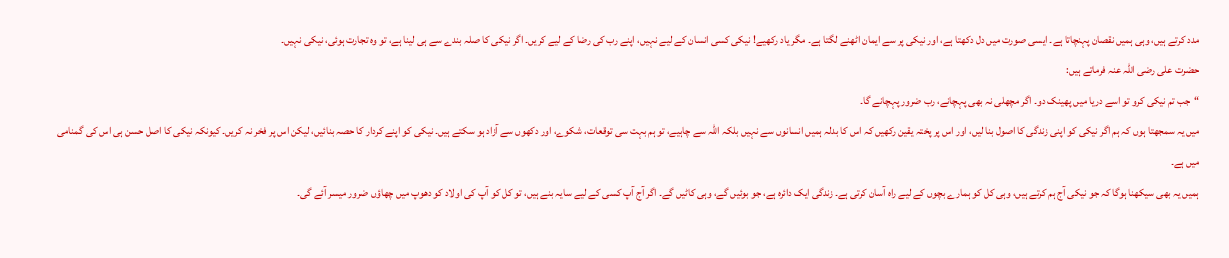مدد کرتے ہیں، وہی ہمیں نقصان پہنچاتا ہے۔ ایسی صورت میں دل دکھتا ہے، اور نیکی پر سے ایمان اٹھنے لگتا ہے۔ مگر یاد رکھیے! نیکی کسی انسان کے لیے نہیں، اپنے رب کی رضا کے لیے کریں۔ اگر نیکی کا صلہ بندے سے ہی لینا ہے، تو وہ تجارت ہوئی، نیکی نہیں۔
حضرت علی رضی اللہ عنہ فرماتے ہیں:
“جب تم نیکی کرو تو اسے دریا میں پھینک دو۔ اگر مچھلی نہ بھی پہچانے، رب ضرور پہچانے گا۔
میں یہ سمجھتا ہوں کہ ہم اگر نیکی کو اپنی زندگی کا اصول بنا لیں، اور اس پر پختہ یقین رکھیں کہ اس کا بدلہ ہمیں انسانوں سے نہیں بلکہ اللہ سے چاہیے، تو ہم بہت سی توقعات، شکوے، اور دکھوں سے آزاد ہو سکتے ہیں۔ نیکی کو اپنے کردار کا حصہ بنائیں، لیکن اس پر فخر نہ کریں۔ کیونکہ نیکی کا اصل حسن ہی اس کی گمنامی میں ہے۔
ہمیں یہ بھی سیکھنا ہوگا کہ جو نیکی آج ہم کرتے ہیں، وہی کل کو ہمارے بچوں کے لیے راہ آسان کرتی ہے۔ زندگی ایک دائرہ ہے، جو بوئیں گے، وہی کاٹیں گے۔ اگر آج آپ کسی کے لیے سایہ بنے ہیں، تو کل کو آپ کی اولاد کو دھوپ میں چھاؤں ضرور میسر آئے گی۔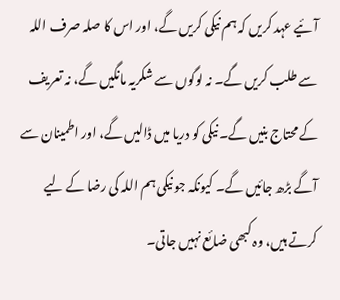آئیے عہد کریں کہ ہم نیکی کریں گے، اور اس کا صلہ صرف اللہ سے طلب کریں گے۔ نہ لوگوں سے شکریہ مانگیں گے، نہ تعریف کے محتاج بنیں گے۔ نیکی کو دریا میں ڈالیں گے، اور اطمینان سے آگے بڑھ جائیں گے۔ کیونکہ جو نیکی ہم اللہ کی رضا کے لیے کرتے ہیں، وہ کبھی ضائع نہیں جاتی۔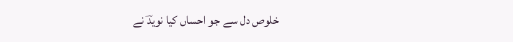خلوص دل سے جو احساں کیا نویدؔ نے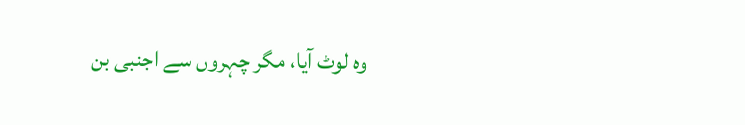وہ لوٹ آیا، مگر چہروں سے اجنبی بن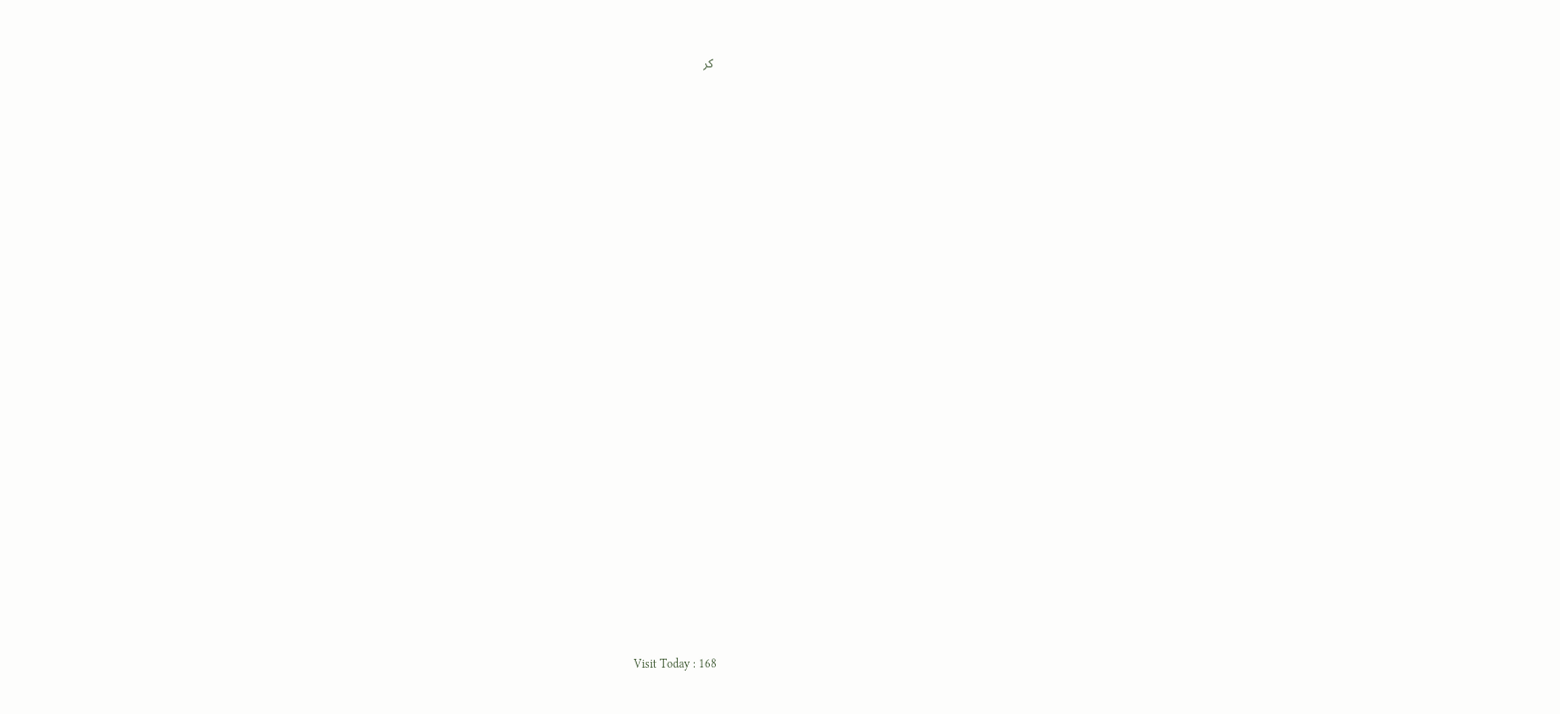کر







































Visit Today : 168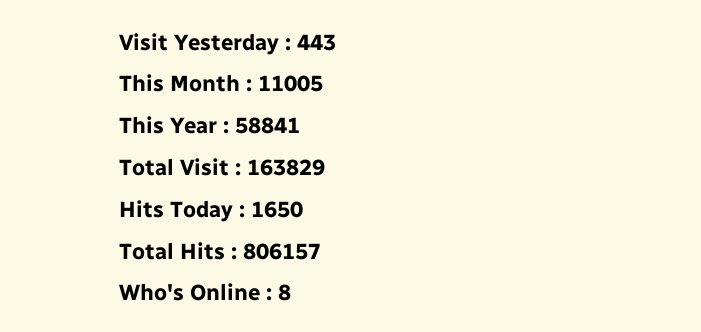Visit Yesterday : 443
This Month : 11005
This Year : 58841
Total Visit : 163829
Hits Today : 1650
Total Hits : 806157
Who's Online : 8